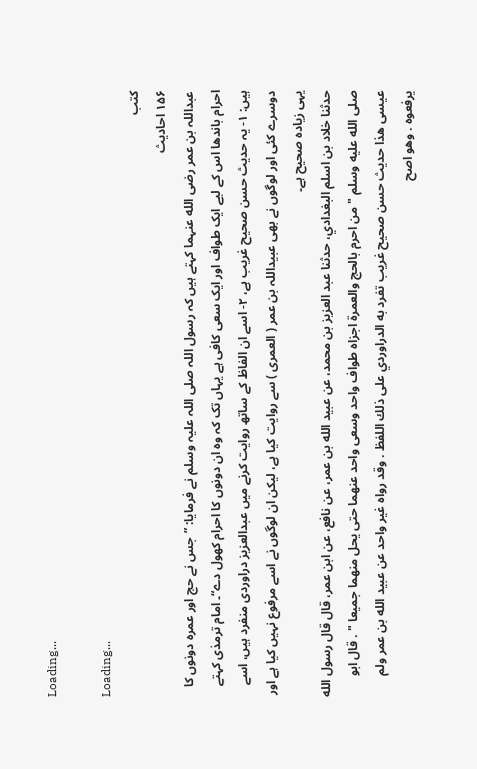Loading...

Loading...
کتب
۱۵۶ احادیث
عبداللہ بن عمر رضی الله عنہما کہتے ہیں کہ رسول اللہ صلی اللہ علیہ وسلم نے فرمایا: ”جس نے حج اور عمرہ دونوں کا احرام باندھا اس کے لیے ایک طواف اور ایک سعی کافی ہے یہاں تک کہ وہ ان دونوں کا احرام کھول دے“۔ امام ترمذی کہتے ہیں: ۱- یہ حدیث حسن صحیح غریب ہے، ۲- اسے ان الفاظ کے ساتھ روایت کرنے میں عبدالعزیز دراوردی منفرد ہیں، اسے دوسرے کئی اور لوگوں نے بھی عبیداللہ بن عمر ( العمری ) سے روایت کیا ہے، لیکن ان لوگوں نے اسے مرفوع نہیں کیا ہے اور یہی زیادہ صحیح ہے۔
حدثنا خلاد بن اسلم البغدادي، حدثنا عبد العزيز بن محمد، عن عبيد الله بن عمر، عن نافع، عن ابن عمر، قال قال رسول الله صلى الله عليه وسلم " من احرم بالحج والعمرة اجزاه طواف واحد وسعى واحد عنهما حتى يحل منهما جميعا " . قال ابو عيسى هذا حديث حسن صحيح غريب تفرد به الدراوردي على ذلك اللفظ . وقد رواه غير واحد عن عبيد الله بن عمر ولم يرفعوه . وهو اصح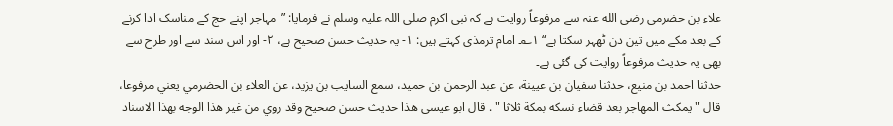علاء بن حضرمی رضی الله عنہ سے مرفوعاً روایت ہے کہ نبی اکرم صلی اللہ علیہ وسلم نے فرمایا: ”مہاجر اپنے حج کے مناسک ادا کرنے کے بعد مکے میں تین دن ٹھہر سکتا ہے“ ۱؎۔ امام ترمذی کہتے ہیں: ۱- یہ حدیث حسن صحیح ہے، ۲- اور اس سند سے اور طرح سے بھی یہ حدیث مرفوعاً روایت کی گئی ہے۔
حدثنا احمد بن منيع، حدثنا سفيان بن عيينة، عن عبد الرحمن بن حميد، سمع السايب بن يزيد، عن العلاء بن الحضرمي يعني مرفوعا، قال " يمكث المهاجر بعد قضاء نسكه بمكة ثلاثا " . قال ابو عيسى هذا حديث حسن صحيح وقد روي من غير هذا الوجه بهذا الاسناد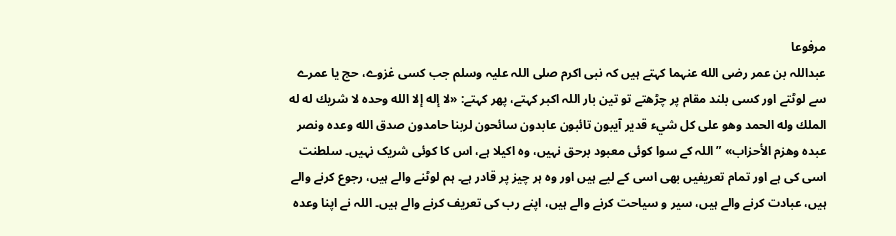مرفوعا
عبداللہ بن عمر رضی الله عنہما کہتے ہیں کہ نبی اکرم صلی اللہ علیہ وسلم جب کسی غزوے، حج یا عمرے سے لوٹتے اور کسی بلند مقام پر چڑھتے تو تین بار اللہ اکبر کہتے، پھر کہتے: «لا إله إلا الله وحده لا شريك له له الملك وله الحمد وهو على كل شيء قدير آيبون تائبون عابدون سائحون لربنا حامدون صدق الله وعده ونصر عبده وهزم الأحزاب» ”اللہ کے سوا کوئی معبود برحق نہیں، وہ اکیلا ہے، اس کا کوئی شریک نہیں۔ سلطنت اسی کی ہے اور تمام تعریفیں بھی اسی کے لیے ہیں اور وہ ہر چیز پر قادر ہے۔ ہم لوٹنے والے ہیں، رجوع کرنے والے ہیں، عبادت کرنے والے ہیں، سیر و سیاحت کرنے والے ہیں، اپنے رب کی تعریف کرنے والے ہیں۔ اللہ نے اپنا وعدہ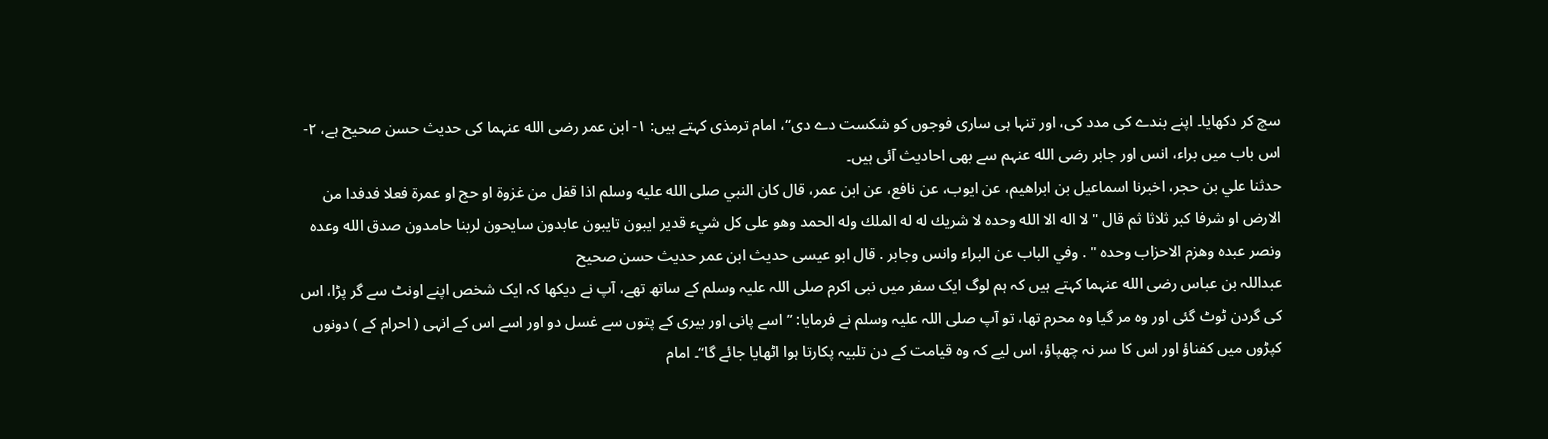سچ کر دکھایا۔ اپنے بندے کی مدد کی، اور تنہا ہی ساری فوجوں کو شکست دے دی“، امام ترمذی کہتے ہیں: ۱- ابن عمر رضی الله عنہما کی حدیث حسن صحیح ہے، ۲- اس باب میں براء، انس اور جابر رضی الله عنہم سے بھی احادیث آئی ہیں۔
حدثنا علي بن حجر، اخبرنا اسماعيل بن ابراهيم، عن ايوب، عن نافع، عن ابن عمر، قال كان النبي صلى الله عليه وسلم اذا قفل من غزوة او حج او عمرة فعلا فدفدا من الارض او شرفا كبر ثلاثا ثم قال " لا اله الا الله وحده لا شريك له له الملك وله الحمد وهو على كل شيء قدير ايبون تايبون عابدون سايحون لربنا حامدون صدق الله وعده ونصر عبده وهزم الاحزاب وحده " . وفي الباب عن البراء وانس وجابر . قال ابو عيسى حديث ابن عمر حديث حسن صحيح
عبداللہ بن عباس رضی الله عنہما کہتے ہیں کہ ہم لوگ ایک سفر میں نبی اکرم صلی اللہ علیہ وسلم کے ساتھ تھے، آپ نے دیکھا کہ ایک شخص اپنے اونٹ سے گر پڑا، اس کی گردن ٹوٹ گئی اور وہ مر گیا وہ محرم تھا، تو آپ صلی اللہ علیہ وسلم نے فرمایا: ”اسے پانی اور بیری کے پتوں سے غسل دو اور اسے اس کے انہی ( احرام کے ) دونوں کپڑوں میں کفناؤ اور اس کا سر نہ چھپاؤ، اس لیے کہ وہ قیامت کے دن تلبیہ پکارتا ہوا اٹھایا جائے گا“۔ امام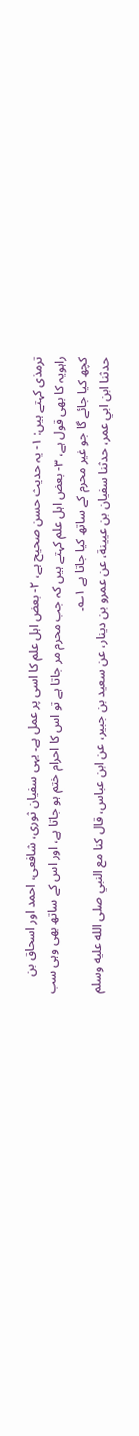ترمذی کہتے ہیں: ۱- یہ حدیث حسن صحیح ہے، ۲- بعض اہل علم کا اسی پر عمل ہے۔ یہی سفیان ثوری، شافعی، احمد اور اسحاق بن راہویہ کا بھی قول ہے، ۳- بعض اہل علم کہتے ہیں کہ جب محرم مر جاتا ہے تو اس کا احرام ختم ہو جاتا ہے، اور اس کے ساتھ بھی وہی سب کچھ کیا جائے گا جو غیر محرم کے ساتھ کیا جاتا ہے ۱؎۔
حدثنا ابن ابي عمر، حدثنا سفيان بن عيينة، عن عمرو بن دينار، عن سعيد بن جبير، عن ابن عباس، قال كنا مع النبي صلى الله عليه وسلم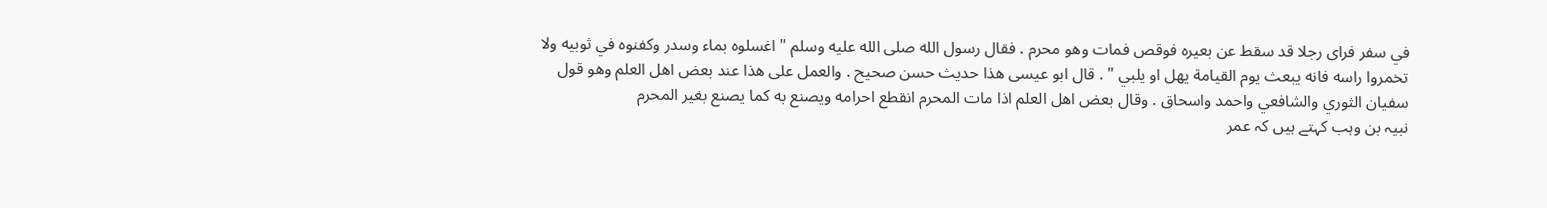في سفر فراى رجلا قد سقط عن بعيره فوقص فمات وهو محرم . فقال رسول الله صلى الله عليه وسلم " اغسلوه بماء وسدر وكفنوه في ثوبيه ولا تخمروا راسه فانه يبعث يوم القيامة يهل او يلبي " . قال ابو عيسى هذا حديث حسن صحيح . والعمل على هذا عند بعض اهل العلم وهو قول سفيان الثوري والشافعي واحمد واسحاق . وقال بعض اهل العلم اذا مات المحرم انقطع احرامه ويصنع به كما يصنع بغير المحرم
نبیہ بن وہب کہتے ہیں کہ عمر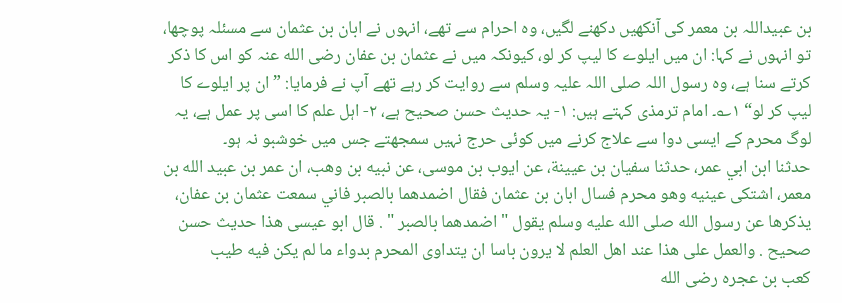بن عبیداللہ بن معمر کی آنکھیں دکھنے لگیں، وہ احرام سے تھے، انہوں نے ابان بن عثمان سے مسئلہ پوچھا، تو انہوں نے کہا: ان میں ایلوے کا لیپ کر لو، کیونکہ میں نے عثمان بن عفان رضی الله عنہ کو اس کا ذکر کرتے سنا ہے، وہ رسول اللہ صلی اللہ علیہ وسلم سے روایت کر رہے تھے آپ نے فرمایا: ”ان پر ایلوے کا لیپ کر لو“ ۱؎۔ امام ترمذی کہتے ہیں: ۱- یہ حدیث حسن صحیح ہے، ۲- اہل علم کا اسی پر عمل ہے، یہ لوگ محرم کے ایسی دوا سے علاج کرنے میں کوئی حرج نہیں سمجھتے جس میں خوشبو نہ ہو۔
حدثنا ابن ابي عمر، حدثنا سفيان بن عيينة، عن ايوب بن موسى، عن نبيه بن وهب، ان عمر بن عبيد الله بن معمر، اشتكى عينيه وهو محرم فسال ابان بن عثمان فقال اضمدهما بالصبر فاني سمعت عثمان بن عفان، يذكرها عن رسول الله صلى الله عليه وسلم يقول " اضمدهما بالصبر " . قال ابو عيسى هذا حديث حسن صحيح . والعمل على هذا عند اهل العلم لا يرون باسا ان يتداوى المحرم بدواء ما لم يكن فيه طيب
کعب بن عجرہ رضی الله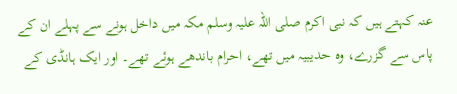عنہ کہتے ہیں کہ نبی اکرم صلی اللہ علیہ وسلم مکہ میں داخل ہونے سے پہلے ان کے پاس سے گزرے، وہ حدیبیہ میں تھے، احرام باندھے ہوئے تھے۔ اور ایک ہانڈی کے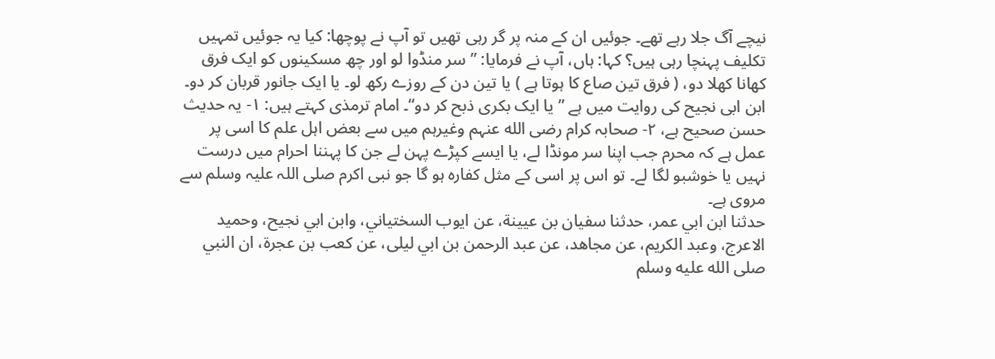نیچے آگ جلا رہے تھے۔ جوئیں ان کے منہ پر گر رہی تھیں تو آپ نے پوچھا: کیا یہ جوئیں تمہیں تکلیف پہنچا رہی ہیں؟ کہا: ہاں، آپ نے فرمایا: ”سر منڈوا لو اور چھ مسکینوں کو ایک فرق کھانا کھلا دو، ( فرق تین صاع کا ہوتا ہے ) یا تین دن کے روزے رکھ لو۔ یا ایک جانور قربان کر دو۔ ابن ابی نجیح کی روایت میں ہے ”یا ایک بکری ذبح کر دو“۔ امام ترمذی کہتے ہیں: ۱- یہ حدیث حسن صحیح ہے، ۲- صحابہ کرام رضی الله عنہم وغیرہم میں سے بعض اہل علم کا اسی پر عمل ہے کہ محرم جب اپنا سر مونڈا لے، یا ایسے کپڑے پہن لے جن کا پہننا احرام میں درست نہیں یا خوشبو لگا لے۔ تو اس پر اسی کے مثل کفارہ ہو گا جو نبی اکرم صلی اللہ علیہ وسلم سے مروی ہے۔
حدثنا ابن ابي عمر، حدثنا سفيان بن عيينة، عن ايوب السختياني، وابن ابي نجيح، وحميد الاعرج، وعبد الكريم، عن مجاهد، عن عبد الرحمن بن ابي ليلى، عن كعب بن عجرة، ان النبي صلى الله عليه وسلم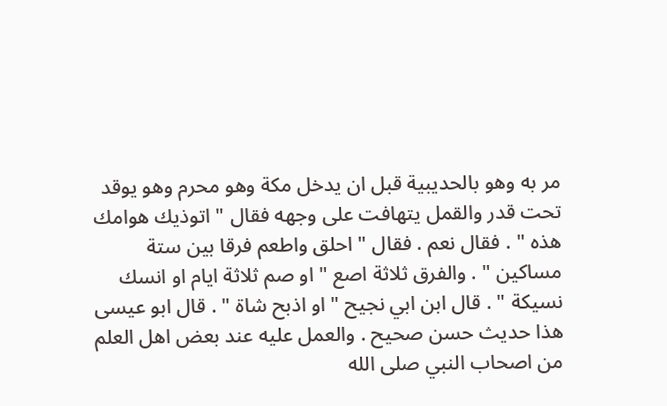مر به وهو بالحديبية قبل ان يدخل مكة وهو محرم وهو يوقد تحت قدر والقمل يتهافت على وجهه فقال " اتوذيك هوامك هذه " . فقال نعم . فقال " احلق واطعم فرقا بين ستة مساكين " . والفرق ثلاثة اصع " او صم ثلاثة ايام او انسك نسيكة " . قال ابن ابي نجيح " او اذبح شاة " . قال ابو عيسى هذا حديث حسن صحيح . والعمل عليه عند بعض اهل العلم من اصحاب النبي صلى الله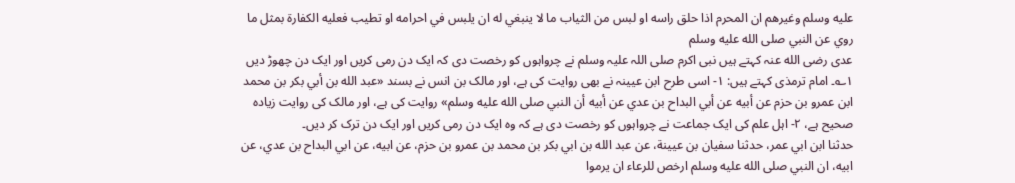عليه وسلم وغيرهم ان المحرم اذا حلق راسه او لبس من الثياب ما لا ينبغي له ان يلبس في احرامه او تطيب فعليه الكفارة بمثل ما روي عن النبي صلى الله عليه وسلم
عدی رضی الله عنہ کہتے ہیں نبی اکرم صلی اللہ علیہ وسلم نے چرواہوں کو رخصت دی کہ ایک دن رمی کریں اور ایک دن چھوڑ دیں ۱؎۔ امام ترمذی کہتے ہیں: ۱- اسی طرح ابن عیینہ نے بھی روایت کی ہے، اور مالک بن انس نے بسند «عبد الله بن أبي بكر بن محمد ابن عمرو بن حزم عن أبيه عن أبي البداح بن عدي عن أبيه أن النبي صلى الله عليه وسلم» روایت کی ہے، اور مالک کی روایت زیادہ صحیح ہے، ۲- اہل علم کی ایک جماعت نے چرواہوں کو رخصت دی ہے کہ وہ ایک دن رمی کریں اور ایک دن ترک کر دیں۔
حدثنا ابن ابي عمر، حدثنا سفيان بن عيينة، عن عبد الله بن ابي بكر بن محمد بن عمرو بن حزم، عن ابيه، عن ابي البداح بن عدي، عن ابيه، ان النبي صلى الله عليه وسلم ارخص للرعاء ان يرموا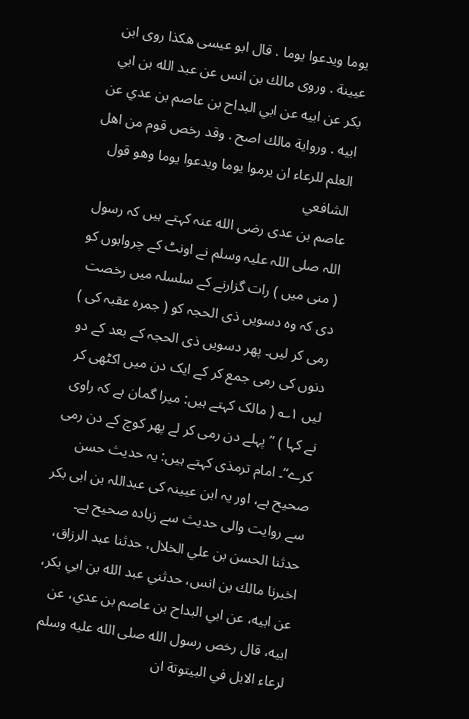يوما ويدعوا يوما . قال ابو عيسى هكذا روى ابن عيينة . وروى مالك بن انس عن عبد الله بن ابي بكر عن ابيه عن ابي البداح بن عاصم بن عدي عن ابيه . ورواية مالك اصح . وقد رخص قوم من اهل العلم للرعاء ان يرموا يوما ويدعوا يوما وهو قول الشافعي
عاصم بن عدی رضی الله عنہ کہتے ہیں کہ رسول اللہ صلی اللہ علیہ وسلم نے اونٹ کے چرواہوں کو ( منی میں ) رات گزارنے کے سلسلہ میں رخصت دی کہ وہ دسویں ذی الحجہ کو ( جمرہ عقبہ کی ) رمی کر لیں۔ پھر دسویں ذی الحجہ کے بعد کے دو دنوں کی رمی جمع کر کے ایک دن میں اکٹھی کر لیں ۱؎ ( مالک کہتے ہیں: میرا گمان ہے کہ راوی نے کہا ) ”پہلے دن رمی کر لے پھر کوچ کے دن رمی کرے“۔ امام ترمذی کہتے ہیں: یہ حدیث حسن صحیح ہے، اور یہ ابن عیینہ کی عبداللہ بن ابی بکر سے روایت والی حدیث سے زیادہ صحیح ہے۔
حدثنا الحسن بن علي الخلال، حدثنا عبد الرزاق، اخبرنا مالك بن انس، حدثني عبد الله بن ابي بكر، عن ابيه، عن ابي البداح بن عاصم بن عدي، عن ابيه، قال رخص رسول الله صلى الله عليه وسلم لرعاء الابل في البيتوتة ان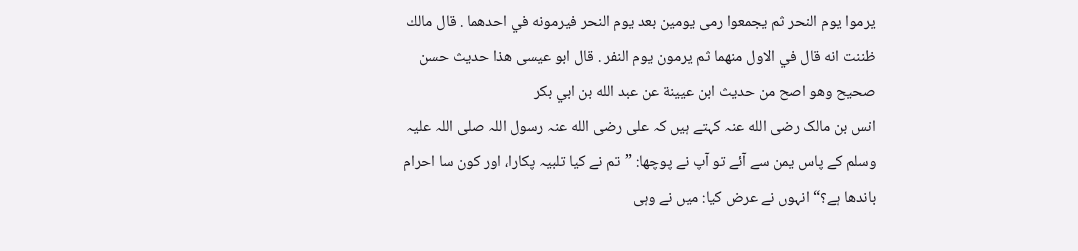يرموا يوم النحر ثم يجمعوا رمى يومين بعد يوم النحر فيرمونه في احدهما . قال مالك ظننت انه قال في الاول منهما ثم يرمون يوم النفر . قال ابو عيسى هذا حديث حسن صحيح وهو اصح من حديث ابن عيينة عن عبد الله بن ابي بكر
انس بن مالک رضی الله عنہ کہتے ہیں کہ علی رضی الله عنہ رسول اللہ صلی اللہ علیہ وسلم کے پاس یمن سے آئے تو آپ نے پوچھا: ”تم نے کیا تلبیہ پکارا، اور کون سا احرام باندھا ہے؟“ انہوں نے عرض کیا: میں نے وہی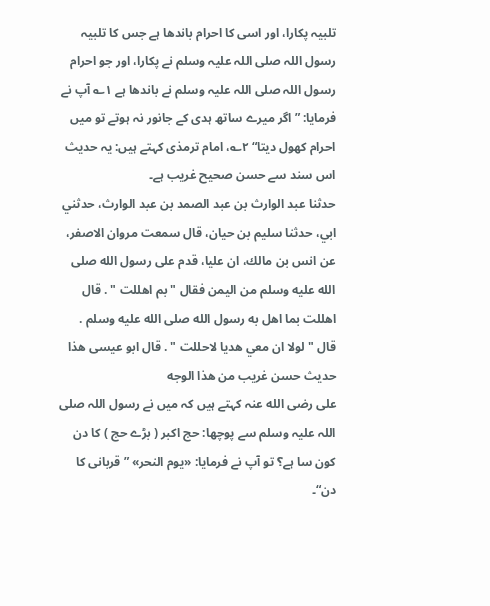تلبیہ پکارا، اور اسی کا احرام باندھا ہے جس کا تلبیہ رسول اللہ صلی اللہ علیہ وسلم نے پکارا، اور جو احرام رسول اللہ صلی اللہ علیہ وسلم نے باندھا ہے ۱؎ آپ نے فرمایا: ”اگر میرے ساتھ ہدی کے جانور نہ ہوتے تو میں احرام کھول دیتا“ ۲؎، امام ترمذی کہتے ہیں: یہ حدیث اس سند سے حسن صحیح غریب ہے۔
حدثنا عبد الوارث بن عبد الصمد بن عبد الوارث، حدثني ابي، حدثنا سليم بن حيان، قال سمعت مروان الاصفر، عن انس بن مالك، ان عليا، قدم على رسول الله صلى الله عليه وسلم من اليمن فقال " بم اهللت " . قال اهللت بما اهل به رسول الله صلى الله عليه وسلم . قال " لولا ان معي هديا لاحللت " . قال ابو عيسى هذا حديث حسن غريب من هذا الوجه
علی رضی الله عنہ کہتے ہیں کہ میں نے رسول اللہ صلی اللہ علیہ وسلم سے پوچھا: حج اکبر ( بڑے حج ) کا دن کون سا ہے؟ تو آپ نے فرمایا: «یوم النحر» ”قربانی کا دن“۔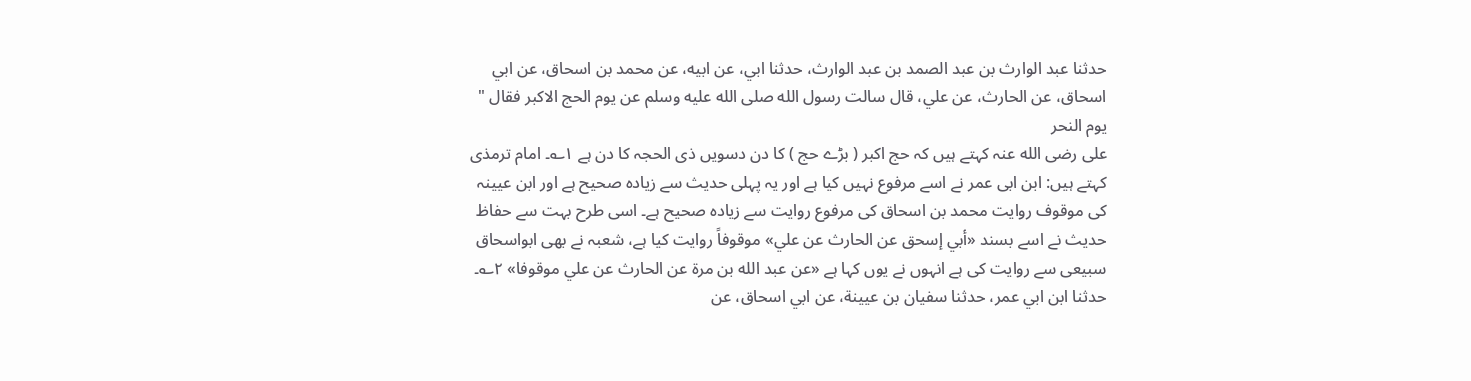حدثنا عبد الوارث بن عبد الصمد بن عبد الوارث، حدثنا ابي، عن ابيه، عن محمد بن اسحاق، عن ابي اسحاق، عن الحارث، عن علي، قال سالت رسول الله صلى الله عليه وسلم عن يوم الحج الاكبر فقال " يوم النحر
علی رضی الله عنہ کہتے ہیں کہ حج اکبر ( بڑے حج ) کا دن دسویں ذی الحجہ کا دن ہے ۱؎۔ امام ترمذی کہتے ہیں: ابن ابی عمر نے اسے مرفوع نہیں کیا ہے اور یہ پہلی حدیث سے زیادہ صحیح ہے اور ابن عیینہ کی موقوف روایت محمد بن اسحاق کی مرفوع روایت سے زیادہ صحیح ہے۔ اسی طرح بہت سے حفاظ حدیث نے اسے بسند «أبي إسحق عن الحارث عن علي» موقوفاً روایت کیا ہے، شعبہ نے بھی ابواسحاق سبیعی سے روایت کی ہے انہوں نے یوں کہا ہے «عن عبد الله بن مرة عن الحارث عن علي موقوفا» ۲؎۔
حدثنا ابن ابي عمر، حدثنا سفيان بن عيينة، عن ابي اسحاق، عن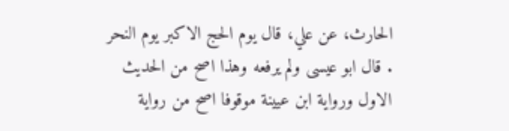الحارث، عن علي، قال يوم الحج الاكبر يوم النحر . قال ابو عيسى ولم يرفعه وهذا اصح من الحديث الاول ورواية ابن عيينة موقوفا اصح من رواية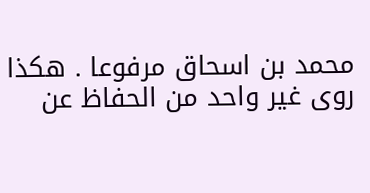محمد بن اسحاق مرفوعا . هكذا روى غير واحد من الحفاظ عن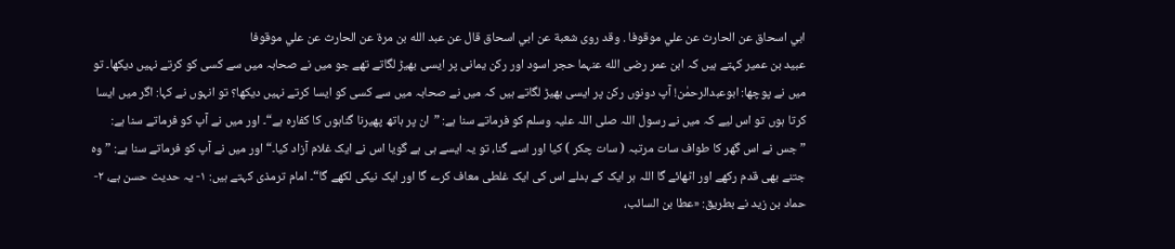ابي اسحاق عن الحارث عن علي موقوفا . وقد روى شعبة عن ابي اسحاق قال عن عبد الله بن مرة عن الحارث عن علي موقوفا
عبید بن عمیر کہتے ہیں کہ ابن عمر رضی الله عنہما حجر اسود اور رکن یمانی پر ایسی بھیڑ لگاتے تھے جو میں نے صحابہ میں سے کسی کو کرتے نہیں دیکھا۔ تو میں نے پوچھا: ابوعبدالرحمٰن! آپ دونوں رکن پر ایسی بھیڑ لگاتے ہیں کہ میں نے صحابہ میں سے کسی کو ایسا کرتے نہیں دیکھا؟ تو انہوں نے کہا: اگر میں ایسا کرتا ہوں تو اس لیے کہ میں نے رسول اللہ صلی اللہ علیہ وسلم کو فرماتے سنا ہے: ”ان پر ہاتھ پھیرنا گناہوں کا کفارہ ہے“۔ اور میں نے آپ کو فرماتے سنا ہے: ”جس نے اس گھر کا طواف سات مرتبہ ( سات چکر ) کیا اور اسے گنا، تو یہ ایسے ہی ہے گویا اس نے ایک غلام آزاد کیا۔“ اور میں نے آپ کو فرماتے سنا ہے: ”وہ جتنے بھی قدم رکھے اور اٹھائے گا اللہ ہر ایک کے بدلے اس کی ایک غلطی معاف کرے گا اور ایک نیکی لکھے گا“۔ امام ترمذی کہتے ہیں: ۱- یہ حدیث حسن ہے، ۲- حماد بن زید نے بطریق: «عطا بن السائب،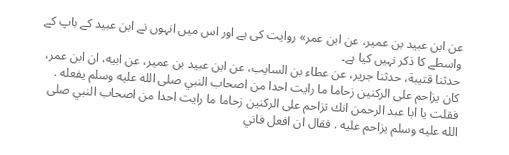عن ابن عبید بن عمير، عن ابن عمر» روایت کی ہے اور اس میں انہوں نے ابن عبید کے باپ کے واسطے کا ذکر نہیں کیا ہے۔
حدثنا قتيبة، حدثنا جرير، عن عطاء بن السايب، عن ابن عبيد بن عمير، عن ابيه، ان ابن عمر، كان يزاحم على الركنين زحاما ما رايت احدا من اصحاب النبي صلى الله عليه وسلم يفعله . فقلت يا ابا عبد الرحمن انك تزاحم على الركنين زحاما ما رايت احدا من اصحاب النبي صلى الله عليه وسلم يزاحم عليه . فقال ان افعل فاني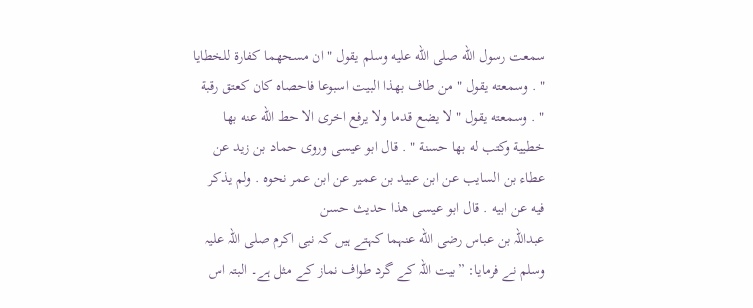سمعت رسول الله صلى الله عليه وسلم يقول " ان مسحهما كفارة للخطايا " . وسمعته يقول " من طاف بهذا البيت اسبوعا فاحصاه كان كعتق رقبة " . وسمعته يقول " لا يضع قدما ولا يرفع اخرى الا حط الله عنه بها خطيية وكتب له بها حسنة " . قال ابو عيسى وروى حماد بن زيد عن عطاء بن السايب عن ابن عبيد بن عمير عن ابن عمر نحوه . ولم يذكر فيه عن ابيه . قال ابو عيسى هذا حديث حسن
عبداللہ بن عباس رضی الله عنہما کہتے ہیں کہ نبی اکرم صلی اللہ علیہ وسلم نے فرمایا: ”بیت اللہ کے گرد طواف نماز کے مثل ہے۔ البتہ اس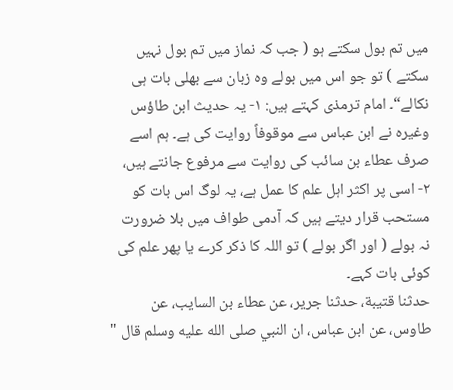میں تم بول سکتے ہو ( جب کہ نماز میں تم بول نہیں سکتے ) تو جو اس میں بولے وہ زبان سے بھلی بات ہی نکالے“۔ امام ترمذی کہتے ہیں: ۱- یہ حدیث ابن طاؤس وغیرہ نے ابن عباس سے موقوفاً روایت کی ہے۔ ہم اسے صرف عطاء بن سائب کی روایت سے مرفوع جانتے ہیں، ۲- اسی پر اکثر اہل علم کا عمل ہے، یہ لوگ اس بات کو مستحب قرار دیتے ہیں کہ آدمی طواف میں بلا ضرورت نہ بولے ( اور اگر بولے ) تو اللہ کا ذکر کرے یا پھر علم کی کوئی بات کہے۔
حدثنا قتيبة، حدثنا جرير، عن عطاء بن السايب، عن طاوس، عن ابن عباس، ان النبي صلى الله عليه وسلم قال "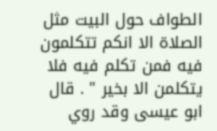الطواف حول البيت مثل الصلاة الا انكم تتكلمون فيه فمن تكلم فيه فلا يتكلمن الا بخير " . قال ابو عيسى وقد روي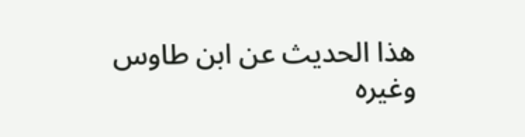هذا الحديث عن ابن طاوس وغيره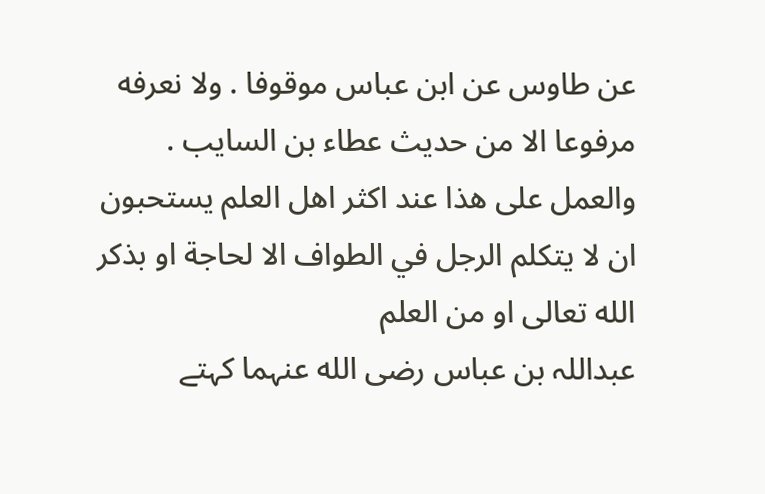عن طاوس عن ابن عباس موقوفا . ولا نعرفه مرفوعا الا من حديث عطاء بن السايب . والعمل على هذا عند اكثر اهل العلم يستحبون ان لا يتكلم الرجل في الطواف الا لحاجة او بذكر الله تعالى او من العلم
عبداللہ بن عباس رضی الله عنہما کہتے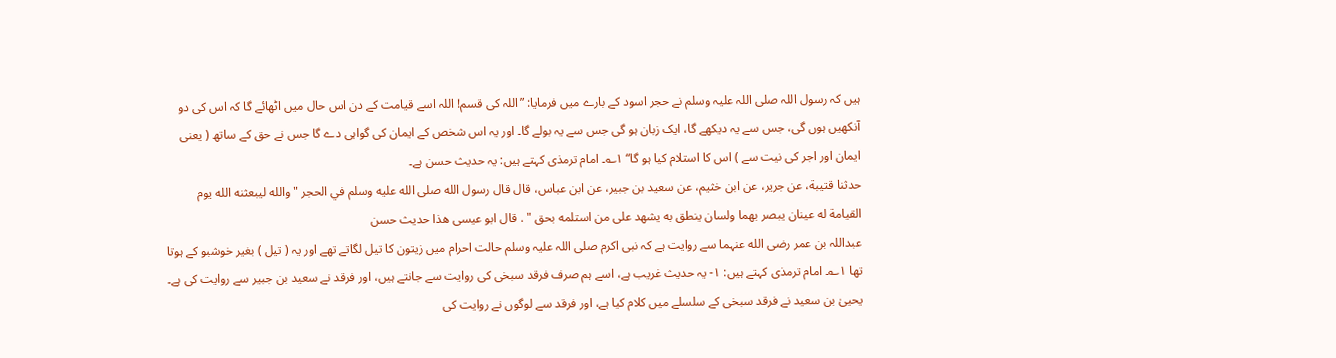ہیں کہ رسول اللہ صلی اللہ علیہ وسلم نے حجر اسود کے بارے میں فرمایا: ”اللہ کی قسم! اللہ اسے قیامت کے دن اس حال میں اٹھائے گا کہ اس کی دو آنکھیں ہوں گی، جس سے یہ دیکھے گا، ایک زبان ہو گی جس سے یہ بولے گا۔ اور یہ اس شخص کے ایمان کی گواہی دے گا جس نے حق کے ساتھ ( یعنی ایمان اور اجر کی نیت سے ) اس کا استلام کیا ہو گا“ ۱؎۔ امام ترمذی کہتے ہیں: یہ حدیث حسن ہے۔
حدثنا قتيبة، عن جرير، عن ابن خثيم، عن سعيد بن جبير، عن ابن عباس، قال قال رسول الله صلى الله عليه وسلم في الحجر " والله ليبعثنه الله يوم القيامة له عينان يبصر بهما ولسان ينطق به يشهد على من استلمه بحق " . قال ابو عيسى هذا حديث حسن
عبداللہ بن عمر رضی الله عنہما سے روایت ہے کہ نبی اکرم صلی اللہ علیہ وسلم حالت احرام میں زیتون کا تیل لگاتے تھے اور یہ ( تیل ) بغیر خوشبو کے ہوتا تھا ۱؎۔ امام ترمذی کہتے ہیں: ۱- یہ حدیث غریب ہے، اسے ہم صرف فرقد سبخی کی روایت سے جانتے ہیں، اور فرقد نے سعید بن جبیر سے روایت کی ہے۔ یحییٰ بن سعید نے فرقد سبخی کے سلسلے میں کلام کیا ہے، اور فرقد سے لوگوں نے روایت کی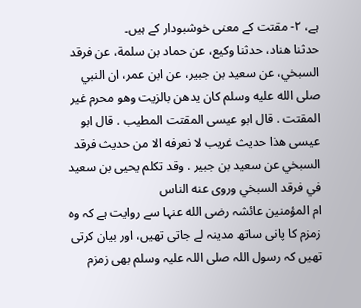ہے، ۲- مقتت کے معنی خوشبودار کے ہیں۔
حدثنا هناد، حدثنا وكيع، عن حماد بن سلمة، عن فرقد السبخي، عن سعيد بن جبير، عن ابن عمر، ان النبي صلى الله عليه وسلم كان يدهن بالزيت وهو محرم غير المقتت . قال ابو عيسى المقتت المطيب . قال ابو عيسى هذا حديث غريب لا نعرفه الا من حديث فرقد السبخي عن سعيد بن جبير . وقد تكلم يحيى بن سعيد في فرقد السبخي وروى عنه الناس
ام المؤمنین عائشہ رضی الله عنہا سے روایت ہے کہ وہ زمزم کا پانی ساتھ مدینہ لے جاتی تھیں، اور بیان کرتی تھیں کہ رسول اللہ صلی اللہ علیہ وسلم بھی زمزم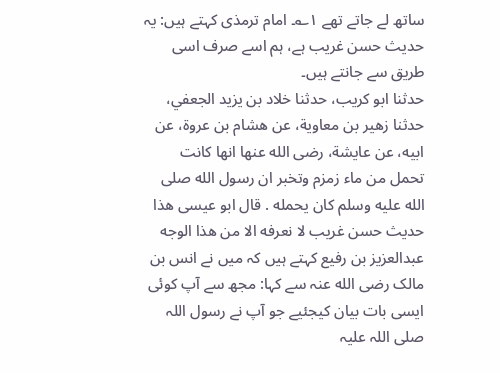ساتھ لے جاتے تھے ۱؎۔ امام ترمذی کہتے ہیں: یہ حدیث حسن غریب ہے، ہم اسے صرف اسی طریق سے جانتے ہیں۔
حدثنا ابو كريب، حدثنا خلاد بن يزيد الجعفي، حدثنا زهير بن معاوية، عن هشام بن عروة، عن ابيه، عن عايشة، رضى الله عنها انها كانت تحمل من ماء زمزم وتخبر ان رسول الله صلى الله عليه وسلم كان يحمله . قال ابو عيسى هذا حديث حسن غريب لا نعرفه الا من هذا الوجه
عبدالعزیز بن رفیع کہتے ہیں کہ میں نے انس بن مالک رضی الله عنہ سے کہا: مجھ سے آپ کوئی ایسی بات بیان کیجئیے جو آپ نے رسول اللہ صلی اللہ علیہ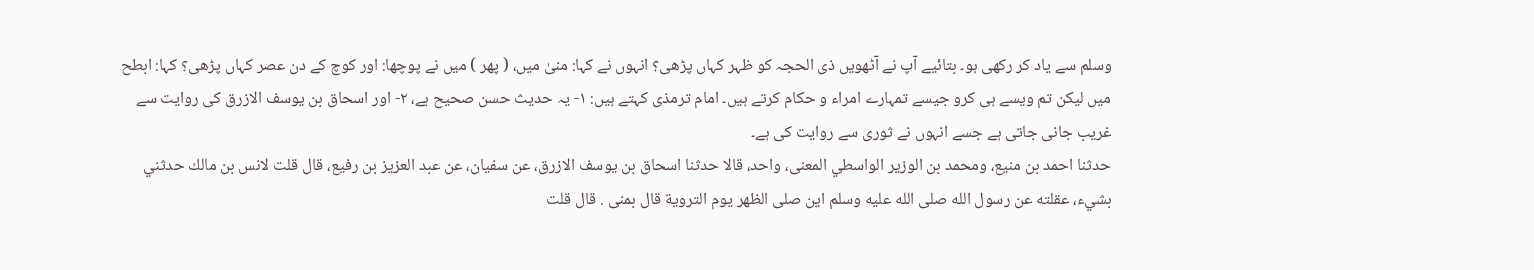وسلم سے یاد کر رکھی ہو۔ بتائیے آپ نے آٹھویں ذی الحجہ کو ظہر کہاں پڑھی؟ انہوں نے کہا: منیٰ میں، ( پھر ) میں نے پوچھا: اور کوچ کے دن عصر کہاں پڑھی؟ کہا: ابطح میں لیکن تم ویسے ہی کرو جیسے تمہارے امراء و حکام کرتے ہیں۔ امام ترمذی کہتے ہیں: ۱- یہ حدیث حسن صحیح ہے، ۲- اور اسحاق بن یوسف الازرق کی روایت سے غریب جانی جاتی ہے جسے انہوں نے ثوری سے روایت کی ہے۔
حدثنا احمد بن منيع، ومحمد بن الوزير الواسطي المعنى، واحد، قالا حدثنا اسحاق بن يوسف الازرق، عن سفيان، عن عبد العزيز بن رفيع، قال قلت لانس بن مالك حدثني بشيء، عقلته عن رسول الله صلى الله عليه وسلم اين صلى الظهر يوم التروية قال بمنى . قال قلت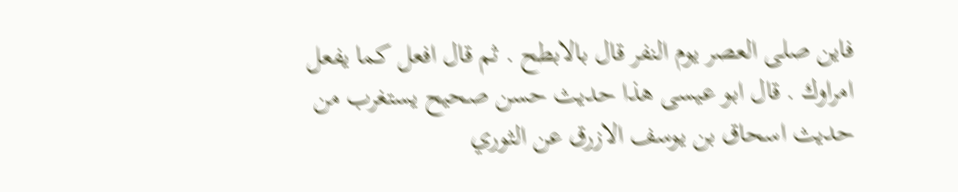فاين صلى العصر يوم النفر قال بالابطح . ثم قال افعل كما يفعل امراوك . قال ابو عيسى هذا حديث حسن صحيح يستغرب من حديث اسحاق بن يوسف الازرق عن الثوري